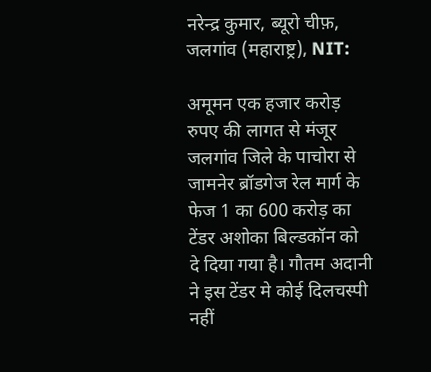नरेन्द्र कुमार, ब्यूरो चीफ़, जलगांव (महाराष्ट्र), NIT:

अमूमन एक हजार करोड़ रुपए की लागत से मंजूर जलगांव जिले के पाचोरा से जामनेर ब्रॉडगेज रेल मार्ग के फेज 1 का 600 करोड़ का टेंडर अशोका बिल्डकॉन को दे दिया गया है। गौतम अदानी ने इस टेंडर मे कोई दिलचस्पी नहीं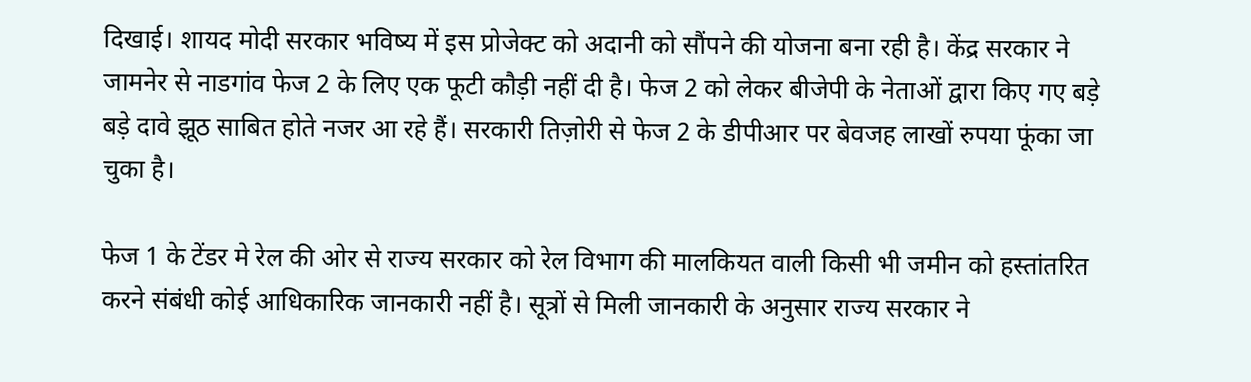दिखाई। शायद मोदी सरकार भविष्य में इस प्रोजेक्ट को अदानी को सौंपने की योजना बना रही है। केंद्र सरकार ने जामनेर से नाडगांव फेज 2 के लिए एक फूटी कौड़ी नहीं दी है। फेज 2 को लेकर बीजेपी के नेताओं द्वारा किए गए बड़े बड़े दावे झूठ साबित होते नजर आ रहे हैं। सरकारी तिज़ोरी से फेज 2 के डीपीआर पर बेवजह लाखों रुपया फूंका जा चुका है।

फेज 1 के टेंडर मे रेल की ओर से राज्य सरकार को रेल विभाग की मालकियत वाली किसी भी जमीन को हस्तांतरित करने संबंधी कोई आधिकारिक जानकारी नहीं है। सूत्रों से मिली जानकारी के अनुसार राज्य सरकार ने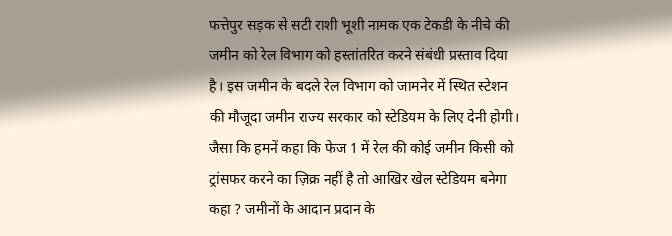फत्तेपुर सड़क से सटी राशी भूशी नामक एक टेकडी के नीचे की जमीन को रेल विभाग को हस्तांतरित करने संबंधी प्रस्ताव दिया है। इस जमीन के बदले रेल विभाग को जामनेर में स्थित स्टेशन की मौजूदा जमीन राज्य सरकार को स्टेडियम के लिए देनी होगी। जैसा कि हमनें कहा कि फेज 1 में रेल की कोई जमीन किसी को ट्रांसफर करने का ज़िक्र नहीं है तो आखिर खेल स्टेडियम बनेगा कहा ? जमीनों के आदान प्रदान के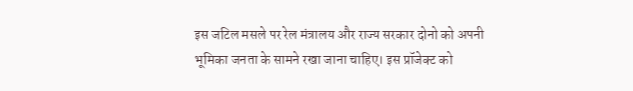इस जटिल मसले पर रेल मंत्रालय और राज्य सरकार दोनो को अपनी भूमिका जनता के सामने रखा जाना चाहिए। इस प्रॉजेक्ट को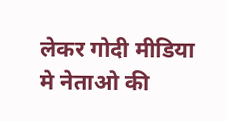लेकर गोदी मीडिया मे नेताओ की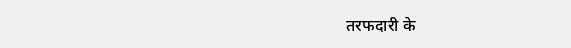तरफदारी के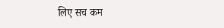लिए सच कम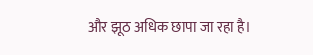और झूठ अधिक छापा जा रहा है।